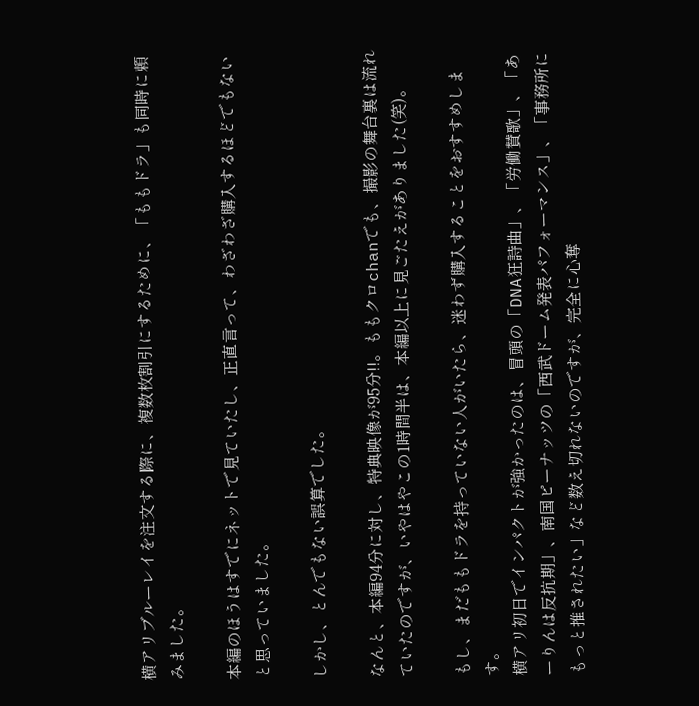横アリブルーレイを注文する際に、複数枚割引にするために、「ももドラ」も同時に頼みました。

本編のほうはすでにネットで見ていたし、正直言って、わざわざ購入するほどでもないと思っていました。

しかし、とんでもない誤算でした。

なんと、本編94分に対し、特典映像が95分!!。ももクロchanでも、撮影の舞台裏は流れていたのですが、いやはやこの1時間半は、本編以上に見ごたえがありました(笑)。

もし、まだももドラを持っていない人がいたら、迷わず購入することをおすすめします。
横アリ初日でインパクトが強かったのは、冒頭の「DNA狂詩曲」、「労働賛歌」、「あーりんは反抗期」、南国ピーナッツの「西武ドーム発表パフォーマンス」、「事務所にもっと推されたい」など数え切れないのですが、完全に心奪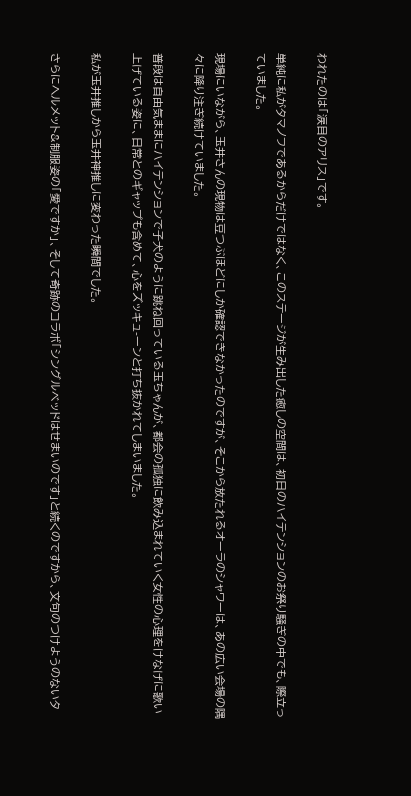われたのは「涙目のアリス」です。

単純に私がタマノフであるからだけではなく、このステージが生み出した癒しの空間は、初日のハイテンションのお祭り騒ぎの中でも、際立っていました。

現場にいながら、玉井さんの現物は豆つぶほどにしか確認できなかったのですが、そこから放たれるオーラのシャワーは、あの広い会場の隅々に降り注ぎ続けていました。

普段は自由気ままにハイテンションで子犬のように跳ね回っている玉ちゃんが、都会の孤独に飲み込まれていく女性の心理をけなげに歌い上げている姿に、日常とのギャップも含めて、心をズッキュ-ーンと打ち抜かれてしまいました。

私が玉井推しから玉井神推しに変わった瞬間でした。

さらにヘルメット&制服姿の「愛ですか」、そして奇跡のコラボ「シングルベッドはせまいのです」と続くのですから、文句のつけようのないタ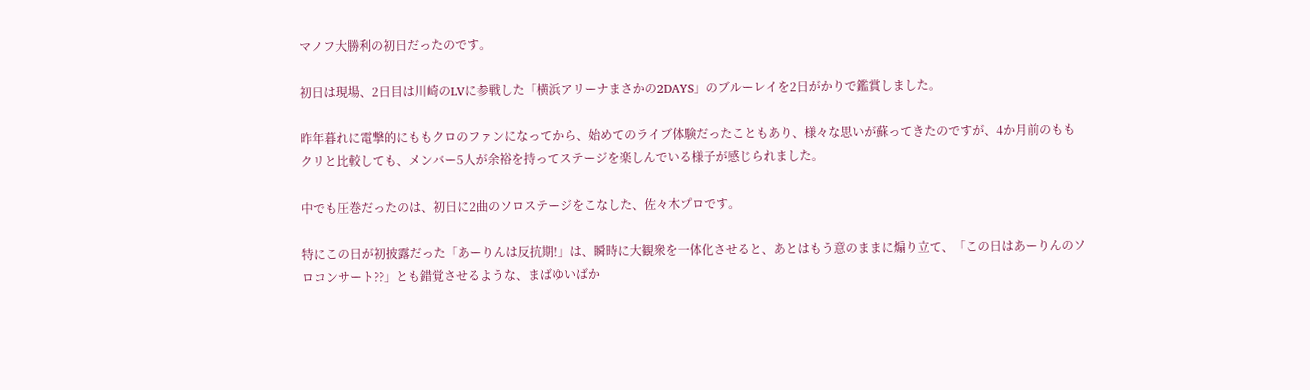マノフ大勝利の初日だったのです。

初日は現場、2日目は川崎のLVに参戦した「横浜アリーナまさかの2DAYS」のブルーレイを2日がかりで鑑賞しました。

昨年暮れに電撃的にももクロのファンになってから、始めてのライブ体験だったこともあり、様々な思いが蘇ってきたのですが、4か月前のももクリと比較しても、メンバー5人が余裕を持ってステージを楽しんでいる様子が感じられました。

中でも圧巻だったのは、初日に2曲のソロステージをこなした、佐々木プロです。

特にこの日が初披露だった「あーりんは反抗期!」は、瞬時に大観衆を一体化させると、あとはもう意のままに煽り立て、「この日はあーりんのソロコンサート??」とも錯覚させるような、まばゆいばか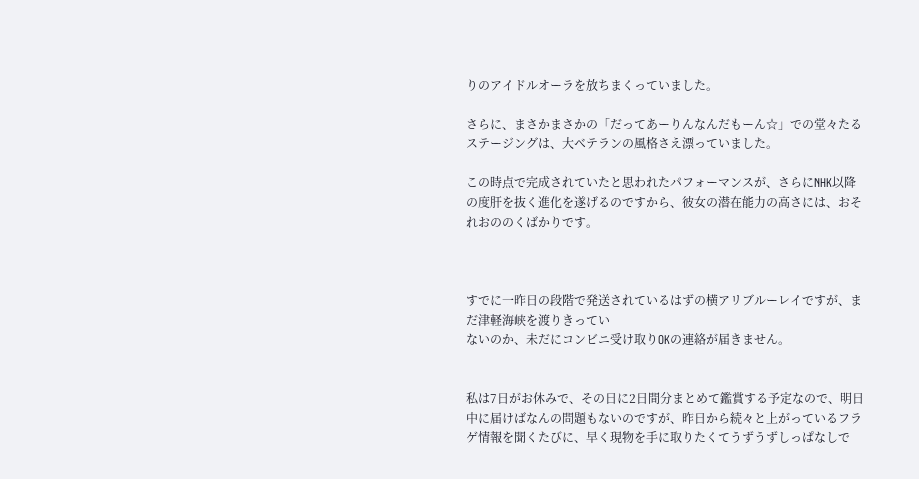りのアイドルオーラを放ちまくっていました。

さらに、まさかまさかの「だってあーりんなんだもーん☆」での堂々たるステージングは、大ベテランの風格さえ漂っていました。

この時点で完成されていたと思われたパフォーマンスが、さらにNHK以降の度肝を抜く進化を遂げるのですから、彼女の潜在能力の高さには、おそれおののくばかりです。



すでに一昨日の段階で発送されているはずの横アリブルーレイですが、まだ津軽海峡を渡りきってい
ないのか、未だにコンビニ受け取りOKの連絡が届きません。


私は7日がお休みで、その日に2日間分まとめて鑑賞する予定なので、明日中に届けばなんの問題もないのですが、昨日から続々と上がっているフラゲ情報を聞くたびに、早く現物を手に取りたくてうずうずしっぱなしで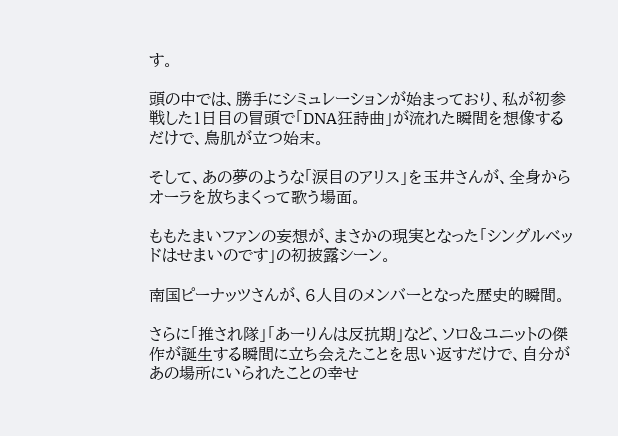す。

頭の中では、勝手にシミュレーションが始まっており、私が初参戦した1日目の冒頭で「DNA狂詩曲」が流れた瞬間を想像するだけで、鳥肌が立つ始末。

そして、あの夢のような「涙目のアリス」を玉井さんが、全身からオーラを放ちまくって歌う場面。

ももたまいファンの妄想が、まさかの現実となった「シングルベッドはせまいのです」の初披露シーン。

南国ピーナッツさんが、6人目のメンバーとなった歴史的瞬間。

さらに「推され隊」「あーりんは反抗期」など、ソロ&ユニットの傑作が誕生する瞬間に立ち会えたことを思い返すだけで、自分があの場所にいられたことの幸せ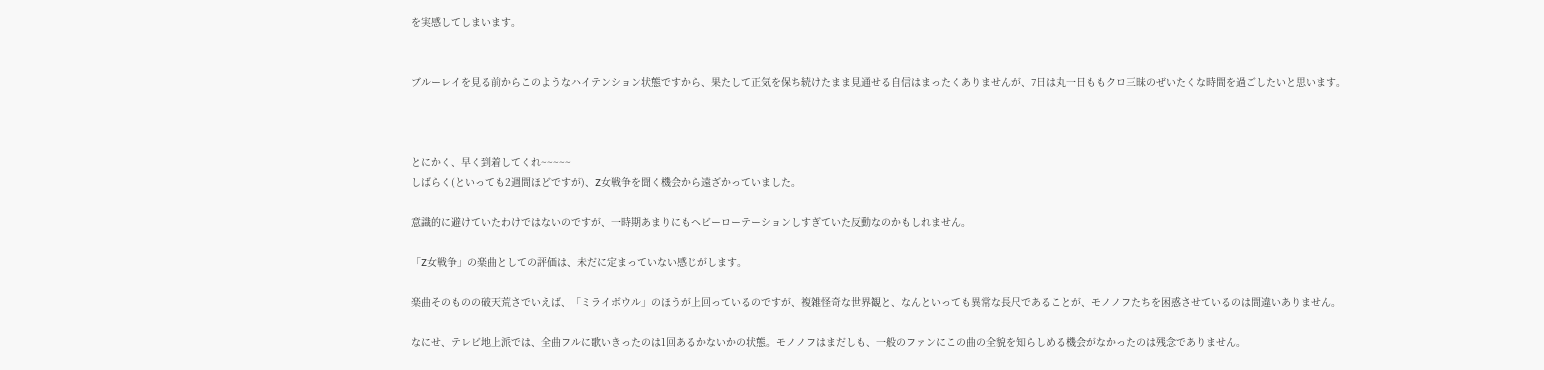を実感してしまいます。


ブルーレイを見る前からこのようなハイテンション状態ですから、果たして正気を保ち続けたまま見通せる自信はまったくありませんが、7日は丸一日ももクロ三昧のぜいたくな時間を過ごしたいと思います。



とにかく、早く到着してくれ~~~~~
しばらく(といっても2週間ほどですが)、Z女戦争を聞く機会から遠ざかっていました。

意識的に避けていたわけではないのですが、一時期あまりにもヘビーローテーションしすぎていた反動なのかもしれません。

「Z女戦争」の楽曲としての評価は、未だに定まっていない感じがします。

楽曲そのものの破天荒さでいえば、「ミライボウル」のほうが上回っているのですが、複雑怪奇な世界観と、なんといっても異常な長尺であることが、モノノフたちを困惑させているのは間違いありません。

なにせ、テレビ地上派では、全曲フルに歌いきったのは1回あるかないかの状態。モノノフはまだしも、一般のファンにこの曲の全貌を知らしめる機会がなかったのは残念でありません。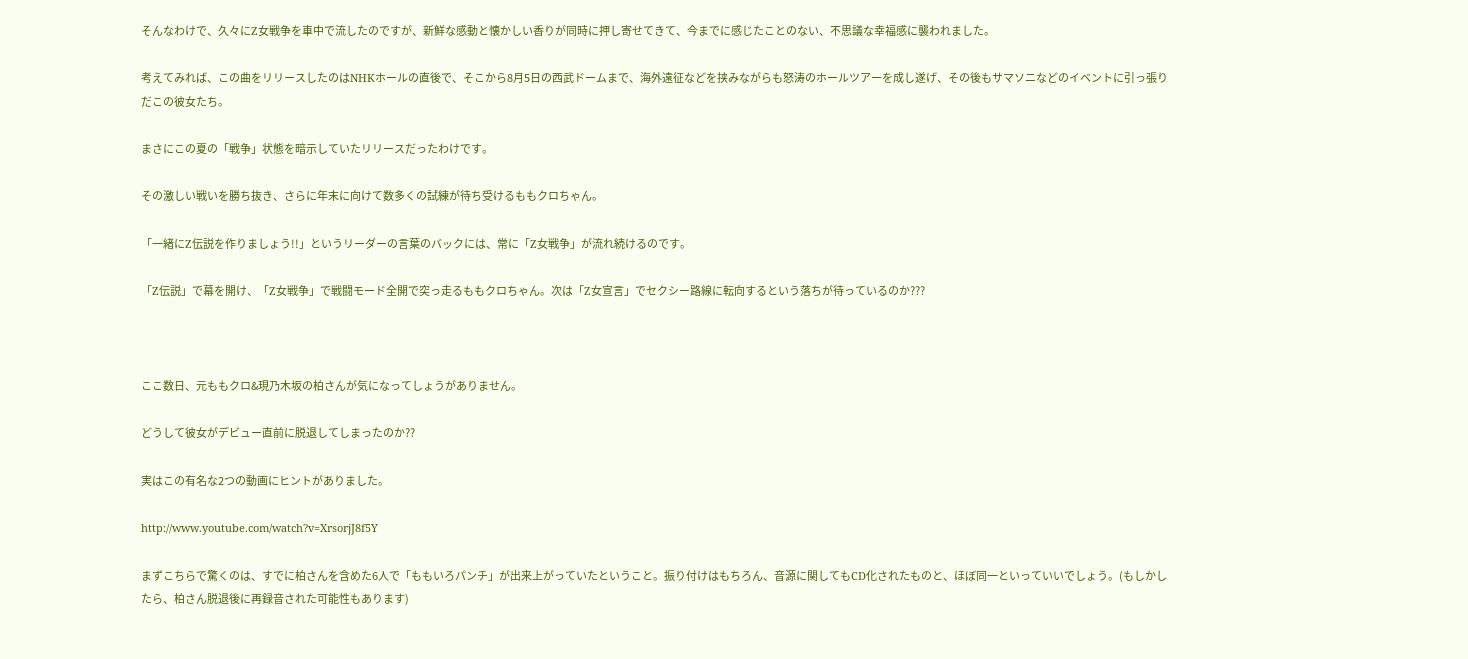そんなわけで、久々にZ女戦争を車中で流したのですが、新鮮な感動と懐かしい香りが同時に押し寄せてきて、今までに感じたことのない、不思議な幸福感に襲われました。

考えてみれば、この曲をリリースしたのはNHKホールの直後で、そこから8月5日の西武ドームまで、海外遠征などを挟みながらも怒涛のホールツアーを成し遂げ、その後もサマソニなどのイベントに引っ張りだこの彼女たち。

まさにこの夏の「戦争」状態を暗示していたリリースだったわけです。

その激しい戦いを勝ち抜き、さらに年末に向けて数多くの試練が待ち受けるももクロちゃん。

「一緒にZ伝説を作りましょう!!」というリーダーの言葉のバックには、常に「Z女戦争」が流れ続けるのです。

「Z伝説」で幕を開け、「Z女戦争」で戦闘モード全開で突っ走るももクロちゃん。次は「Z女宣言」でセクシー路線に転向するという落ちが待っているのか???



ここ数日、元ももクロ&現乃木坂の柏さんが気になってしょうがありません。

どうして彼女がデビュー直前に脱退してしまったのか??

実はこの有名な2つの動画にヒントがありました。

http://www.youtube.com/watch?v=XrsorjJ8f5Y

まずこちらで驚くのは、すでに柏さんを含めた6人で「ももいろパンチ」が出来上がっていたということ。振り付けはもちろん、音源に関してもCD化されたものと、ほぼ同一といっていいでしょう。(もしかしたら、柏さん脱退後に再録音された可能性もあります)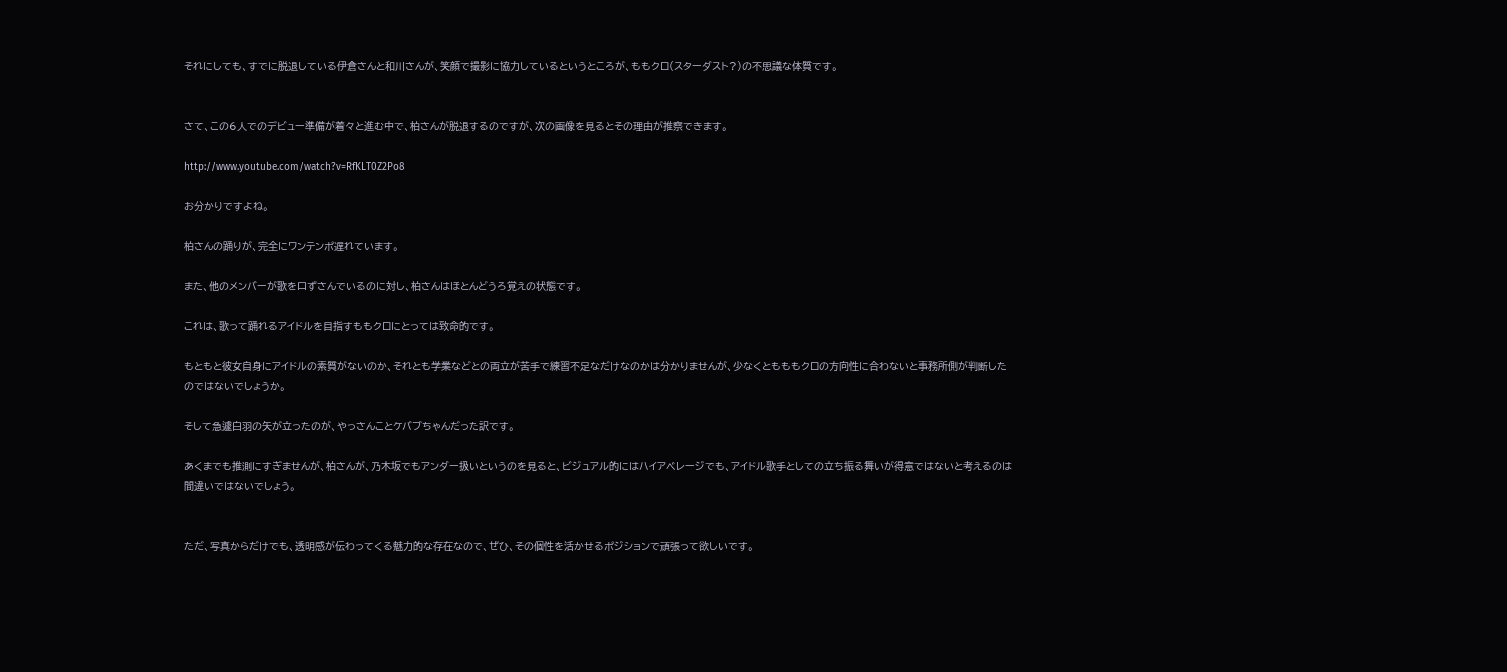それにしても、すでに脱退している伊倉さんと和川さんが、笑顔で撮影に協力しているというところが、ももクロ(スターダスト?)の不思議な体質です。


さて、この6人でのデビュー準備が着々と進む中で、柏さんが脱退するのですが、次の画像を見るとその理由が推察できます。

http://www.youtube.com/watch?v=RfKLT0Z2Po8

お分かりですよね。

柏さんの踊りが、完全にワンテンポ遅れています。

また、他のメンバーが歌を口ずさんでいるのに対し、柏さんはほとんどうろ覚えの状態です。

これは、歌って踊れるアイドルを目指すももクロにとっては致命的です。

もともと彼女自身にアイドルの素質がないのか、それとも学業などとの両立が苦手で練習不足なだけなのかは分かりませんが、少なくともももクロの方向性に合わないと事務所側が判断したのではないでしょうか。

そして急遽白羽の矢が立ったのが、やっさんことケバブちゃんだった訳です。

あくまでも推測にすぎませんが、柏さんが、乃木坂でもアンダー扱いというのを見ると、ビジュアル的にはハイアベレージでも、アイドル歌手としての立ち振る舞いが得意ではないと考えるのは間違いではないでしょう。


ただ、写真からだけでも、透明感が伝わってくる魅力的な存在なので、ぜひ、その個性を活かせるポジションで頑張って欲しいです。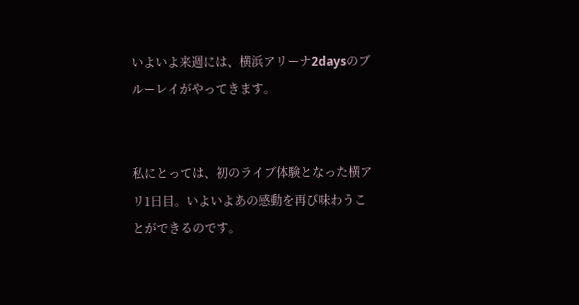いよいよ来週には、横浜アリーナ2daysのブルーレイがやってきます。


私にとっては、初のライブ体験となった横アリ1日目。いよいよあの感動を再び味わうことができるのです。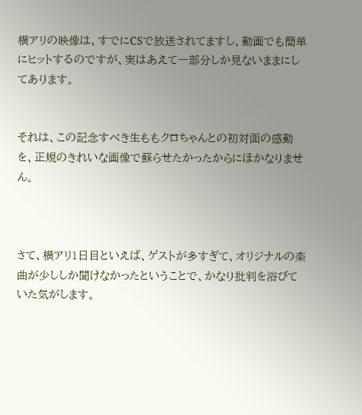横アリの映像は、すでにCSで放送されてますし、動画でも簡単にヒットするのですが、実はあえて一部分しか見ないままにしてあります。


それは、この記念すべき生ももクロちゃんとの初対面の感動を、正規のきれいな画像で蘇らせたかったからにほかなりません。



さて、横アリ1日目といえば、ゲストが多すぎて、オリジナルの楽曲が少ししか聞けなかったということで、かなり批判を浴びていた気がします。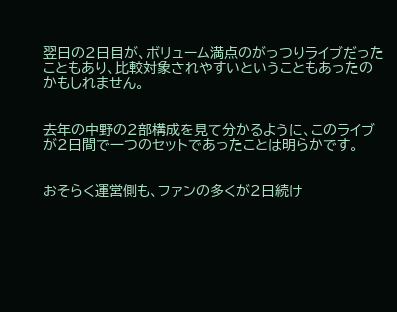翌日の2日目が、ボリューム満点のがっつりライブだったこともあり、比較対象されやすいということもあったのかもしれません。


去年の中野の2部構成を見て分かるように、このライブが2日間で一つのセットであったことは明らかです。


おそらく運営側も、ファンの多くが2日続け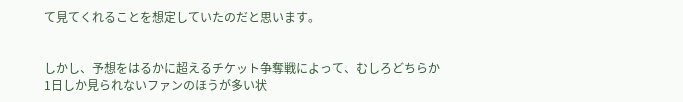て見てくれることを想定していたのだと思います。


しかし、予想をはるかに超えるチケット争奪戦によって、むしろどちらか1日しか見られないファンのほうが多い状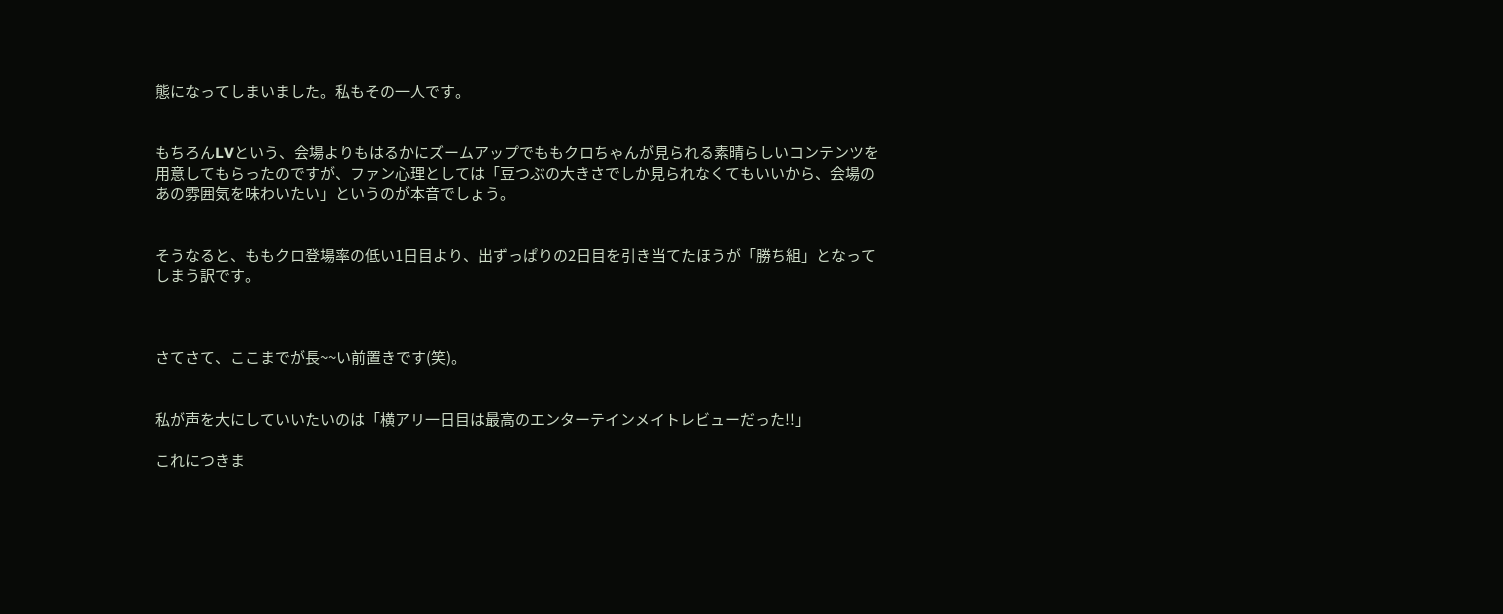態になってしまいました。私もその一人です。


もちろんLVという、会場よりもはるかにズームアップでももクロちゃんが見られる素晴らしいコンテンツを用意してもらったのですが、ファン心理としては「豆つぶの大きさでしか見られなくてもいいから、会場のあの雰囲気を味わいたい」というのが本音でしょう。


そうなると、ももクロ登場率の低い1日目より、出ずっぱりの2日目を引き当てたほうが「勝ち組」となってしまう訳です。



さてさて、ここまでが長~~い前置きです(笑)。


私が声を大にしていいたいのは「横アリ一日目は最高のエンターテインメイトレビューだった!!」

これにつきま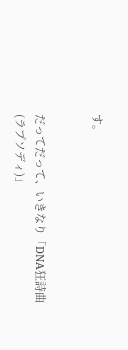す。


だってだって、いきなり「DNA狂詩曲(ラプソディ)」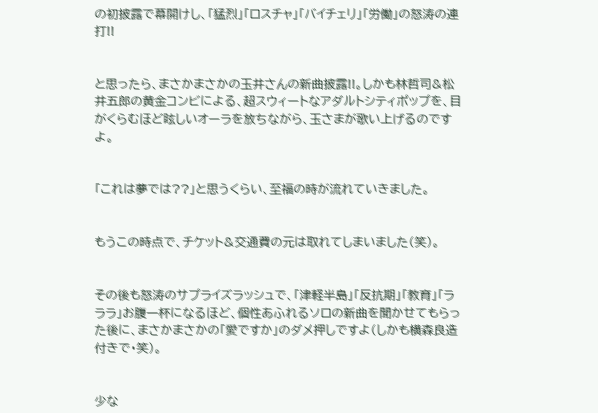の初披露で幕開けし、「猛烈」「ロスチャ」「バイチェリ」「労働」の怒涛の連打!!


と思ったら、まさかまさかの玉井さんの新曲披露!!。しかも林哲司&松井五郎の黄金コンビによる、超スウィートなアダルトシティポップを、目がくらむほど眩しいオーラを放ちながら、玉さまが歌い上げるのですよ。


「これは夢では??」と思うくらい、至福の時が流れていきました。


もうこの時点で、チケット&交通費の元は取れてしまいました(笑)。


その後も怒涛のサプライズラッシュで、「津軽半島」「反抗期」「教育」「ラララ」お腹一杯になるほど、個性あふれるソロの新曲を聞かせてもらった後に、まさかまさかの「愛ですか」のダメ押しですよ(しかも横森良造付きで・笑)。


少な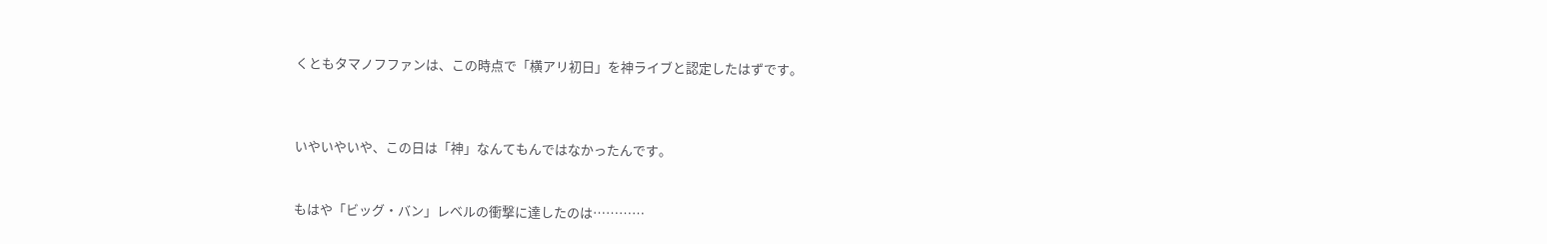くともタマノフファンは、この時点で「横アリ初日」を神ライブと認定したはずです。



いやいやいや、この日は「神」なんてもんではなかったんです。


もはや「ビッグ・バン」レベルの衝撃に達したのは…………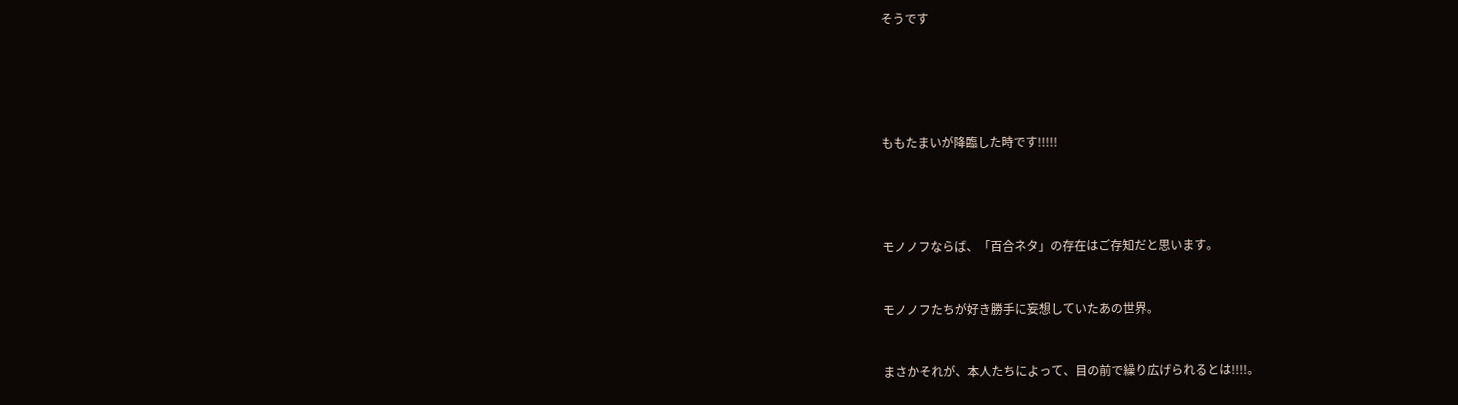そうです





ももたまいが降臨した時です!!!!!




モノノフならば、「百合ネタ」の存在はご存知だと思います。


モノノフたちが好き勝手に妄想していたあの世界。


まさかそれが、本人たちによって、目の前で繰り広げられるとは!!!!。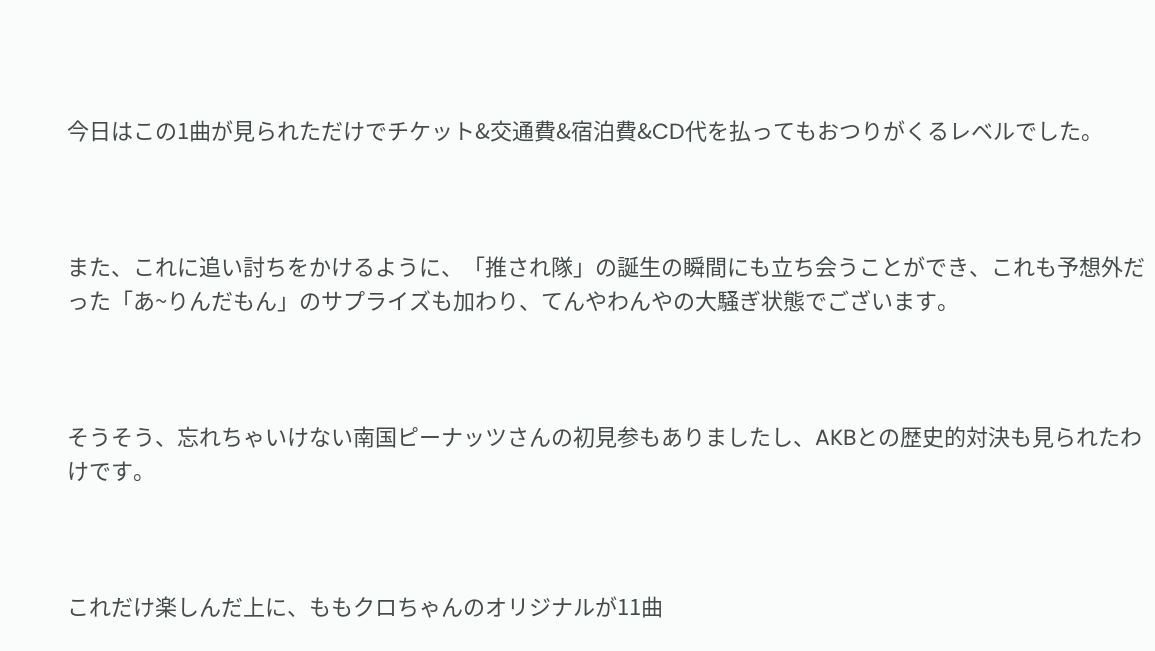今日はこの1曲が見られただけでチケット&交通費&宿泊費&CD代を払ってもおつりがくるレベルでした。



また、これに追い討ちをかけるように、「推され隊」の誕生の瞬間にも立ち会うことができ、これも予想外だった「あ~りんだもん」のサプライズも加わり、てんやわんやの大騒ぎ状態でございます。



そうそう、忘れちゃいけない南国ピーナッツさんの初見参もありましたし、AKBとの歴史的対決も見られたわけです。



これだけ楽しんだ上に、ももクロちゃんのオリジナルが11曲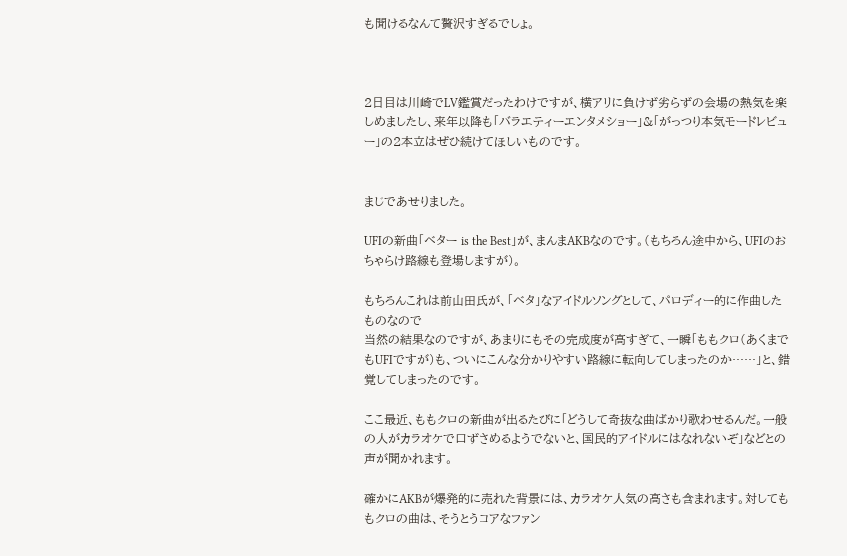も聞けるなんて贅沢すぎるでしょ。



2日目は川崎でLV鑑賞だったわけですが、横アリに負けず劣らずの会場の熱気を楽しめましたし、来年以降も「バラエティーエンタメショー」&「がっつり本気モードレビュー」の2本立はぜひ続けてほしいものです。


まじであせりました。

UFIの新曲「ベター is the Best」が、まんまAKBなのです。(もちろん途中から、UFIのおちゃらけ路線も登場しますが)。

もちろんこれは前山田氏が、「ベタ」なアイドルソングとして、パロディー的に作曲したものなので
当然の結果なのですが、あまりにもその完成度が高すぎて、一瞬「ももクロ(あくまでもUFIですが)も、ついにこんな分かりやすい路線に転向してしまったのか……」と、錯覚してしまったのです。

ここ最近、ももクロの新曲が出るたびに「どうして奇抜な曲ばかり歌わせるんだ。一般の人がカラオケで口ずさめるようでないと、国民的アイドルにはなれないぞ」などとの声が聞かれます。

確かにAKBが爆発的に売れた背景には、カラオケ人気の高さも含まれます。対してももクロの曲は、そうとうコアなファン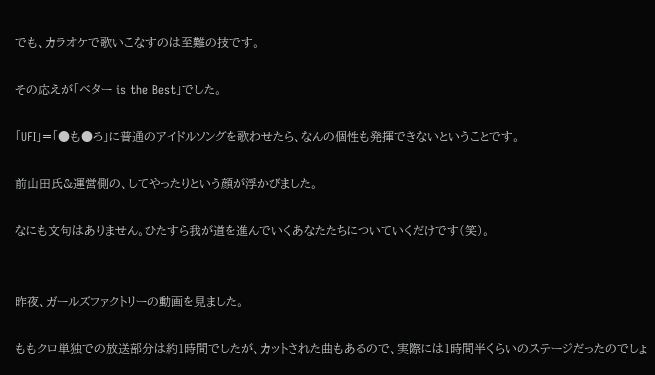でも、カラオケで歌いこなすのは至難の技です。

その応えが「ベター is the Best」でした。

「UFI」=「●も●ろ」に普通のアイドルソングを歌わせたら、なんの個性も発揮できないということです。

前山田氏&運営側の、してやったりという顔が浮かびました。

なにも文句はありません。ひたすら我が道を進んでいくあなたたちについていくだけです(笑)。


昨夜、ガールズファクトリーの動画を見ました。

ももクロ単独での放送部分は約1時間でしたが、カットされた曲もあるので、実際には1時間半くらいのステージだったのでしょ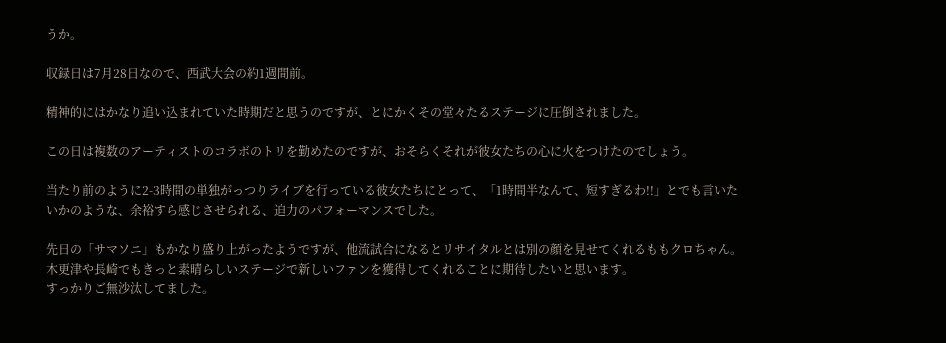うか。

収録日は7月28日なので、西武大会の約1週間前。

精神的にはかなり追い込まれていた時期だと思うのですが、とにかくその堂々たるステージに圧倒されました。

この日は複数のアーティストのコラボのトリを勤めたのですが、おそらくそれが彼女たちの心に火をつけたのでしょう。

当たり前のように2-3時間の単独がっつりライブを行っている彼女たちにとって、「1時間半なんて、短すぎるわ!!」とでも言いたいかのような、余裕すら感じさせられる、迫力のパフォーマンスでした。

先日の「サマソニ」もかなり盛り上がったようですが、他流試合になるとリサイタルとは別の顔を見せてくれるももクロちゃん。木更津や長崎でもきっと素晴らしいステージで新しいファンを獲得してくれることに期待したいと思います。
すっかりご無沙汰してました。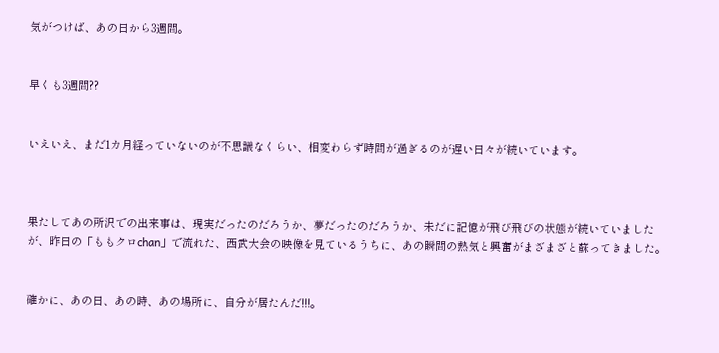気がつけば、あの日から3週間。


早くも3週間??


いえいえ、まだ1カ月経っていないのが不思議なくらい、相変わらず時間が過ぎるのが遅い日々が続いています。



果たしてあの所沢での出来事は、現実だったのだろうか、夢だったのだろうか、未だに記憶が飛び飛びの状態が続いていましたが、昨日の「ももクロchan」で流れた、西武大会の映像を見ているうちに、あの瞬間の熱気と興奮がまざまざと蘇ってきました。


確かに、あの日、あの時、あの場所に、自分が居たんだ!!!。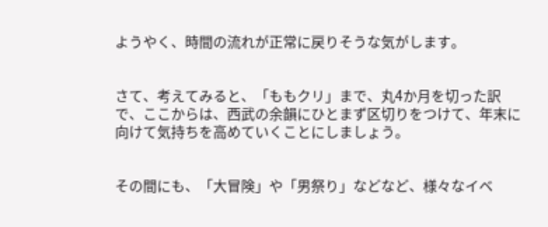ようやく、時間の流れが正常に戻りそうな気がします。


さて、考えてみると、「ももクリ」まで、丸4か月を切った訳で、ここからは、西武の余韻にひとまず区切りをつけて、年末に向けて気持ちを高めていくことにしましょう。


その間にも、「大冒険」や「男祭り」などなど、様々なイベ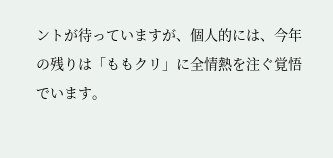ントが待っていますが、個人的には、今年の残りは「ももクリ」に全情熱を注ぐ覚悟でいます。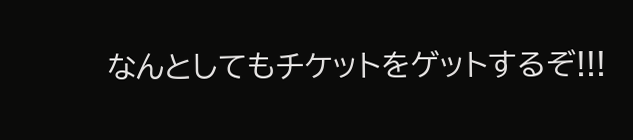なんとしてもチケットをゲットするぞ!!!